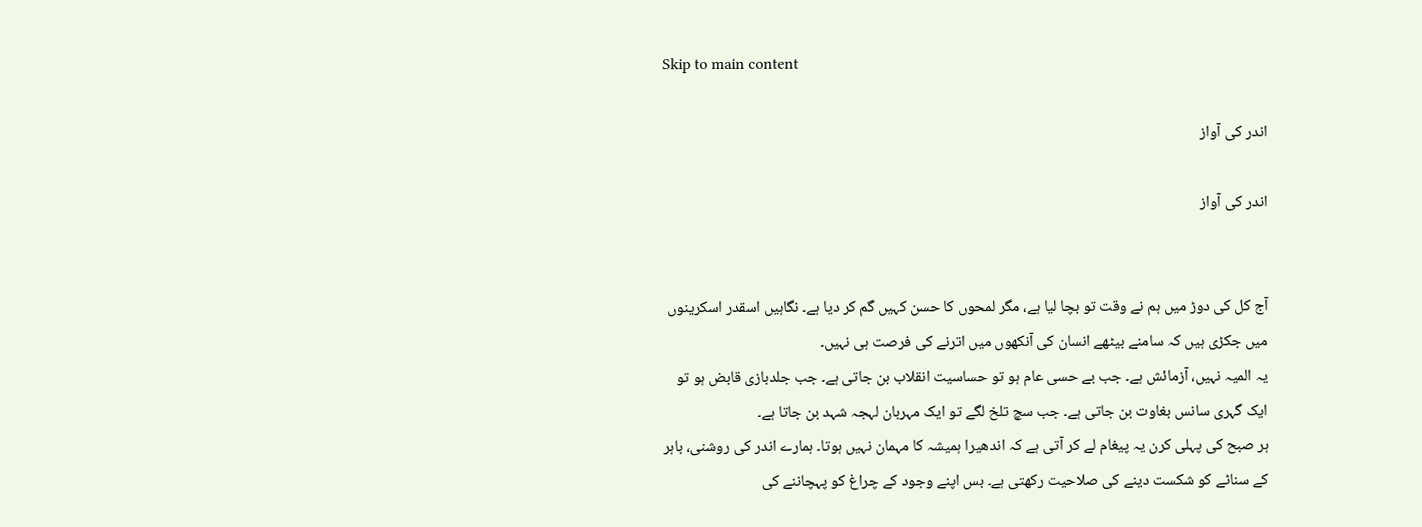Skip to main content

اندر کی آواز

اندر کی آواز


آج کل کی دوڑ میں ہم نے وقت تو بچا لیا ہے، مگر لمحوں کا حسن کہیں گم کر دیا ہے۔ نگاہیں اسقدر اسکرینوں میں جکڑی ہیں کہ سامنے بیٹھے انسان کی آنکھوں میں اترنے کی فرصت ہی نہیں۔
یہ المیہ نہیں، آزمائش ہے۔ جب بے حسی عام ہو تو حساسیت انقلاب بن جاتی ہے۔ جب جلدبازی قابض ہو تو ایک گہری سانس بغاوت بن جاتی ہے۔ جب سچ تلخ لگے تو ایک مہربان لہجہ شہد بن جاتا ہے۔
ہر صبح کی پہلی کرن یہ پیغام لے کر آتی ہے کہ اندھیرا ہمیشہ کا مہمان نہیں ہوتا۔ ہمارے اندر کی روشنی، باہر کے سناٹے کو شکست دینے کی صلاحیت رکھتی ہے۔ بس اپنے وجود کے چراغ کو پہچاننے کی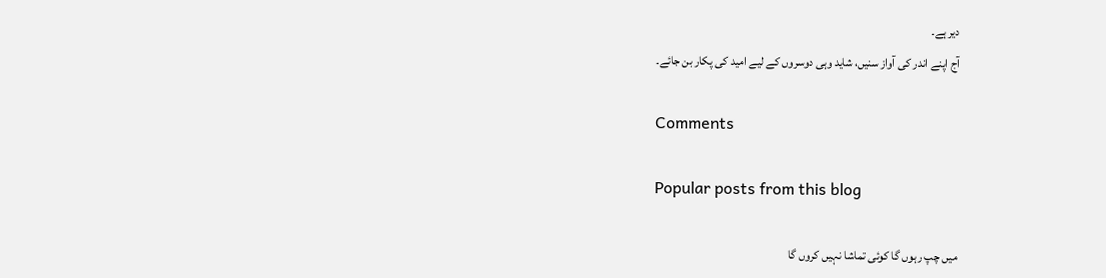دیر ہے۔
آج اپنے اندر کی آواز سنیں، شاید وہی دوسروں کے لیے امید کی پکار بن جائے۔

Comments

Popular posts from this blog

میں چپ رہوں گا کوئی تماشا نہیں کروں گا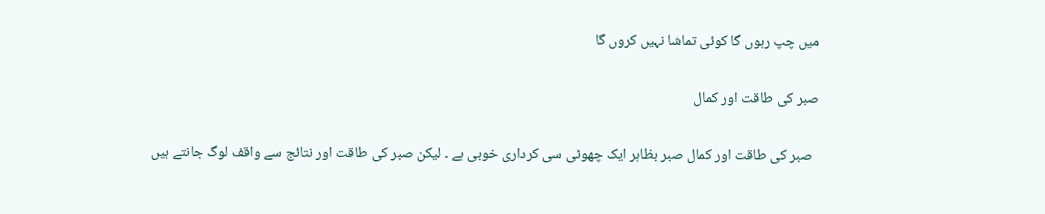میں چپ رہوں گا کوئی تماشا نہیں کروں گا

صبر کی طاقت اور کمال

  صبر کی طاقت اور کمال صبر بظاہر ایک چھوٹی سی کرداری خوبی ہے ۔ لیکن صبر کی طاقت اور نتائج سے واقف لوگ جانتے ہیں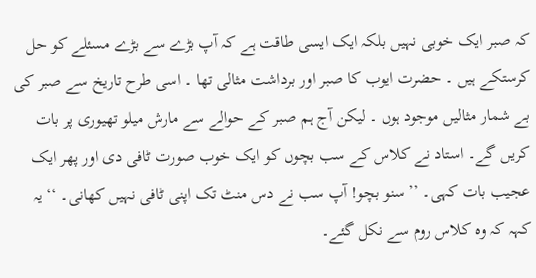کہ صبر ایک خوبی نہیں بلکہ ایک ایسی طاقت ہے کہ آپ بڑے سے بڑے مسئلے کو حل کرستکے ہیں ۔ حضرت ایوب کا صبر اور برداشت مثالی تھا ۔ اسی طرح تاریخ سے صبر کی بے شمار مثالیں موجود ہوں ۔ لیکن آج ہم صبر کے حوالے سے مارش میلو تھیوری پر بات کریں گے۔ استاد نے کلاس کے سب بچوں کو ایک خوب صورت ٹافی دی اور پھر ایک عجیب بات کہی۔ ’’ سنو بچو! آپ سب نے دس منٹ تک اپنی ٹافی نہیں کھانی۔ ‘‘ یہ کہہ کہ وہ کلاس روم سے نکل گئے۔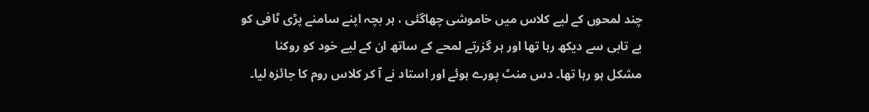چند لمحوں کے لیے کلاس میں خاموشی چھاگئی ، ہر بچہ اپنے سامنے پڑی ٹافی کو بے تابی سے دیکھ رہا تھا اور ہر گزرتے لمحے کے ساتھ ان کے لیے خود کو روکنا مشکل ہو رہا تھا۔ دس منٹ پورے ہوئے اور استاد نے آ کر کلاس روم کا جائزہ لیا۔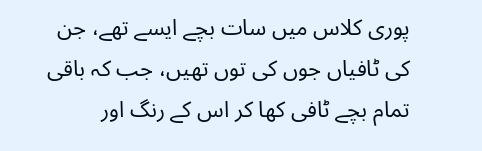پوری کلاس میں سات بچے ایسے تھے، جن کی ٹافیاں جوں کی توں تھیں، جب کہ باقی تمام بچے ٹافی کھا کر اس کے رنگ اور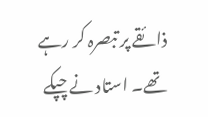ذائقے پر تبصرہ کر رہے تھے۔ استاد نے چپکے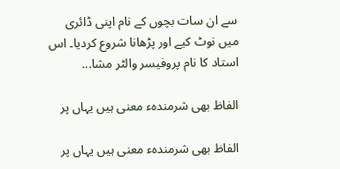سے ان سات بچوں کے نام اپنی ڈائری میں نوٹ کیے اور پڑھانا شروع کردیا۔ اس استاد کا نام پروفیسر والٹر مشا...

الفاظ بھی شرمندہء معنی ہیں یہاں پر

الفاظ بھی شرمندہء معنی ہیں یہاں پر